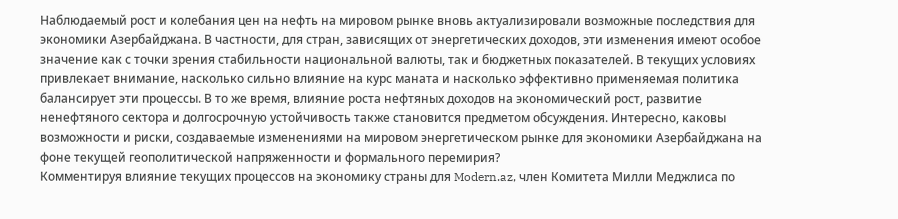Наблюдаемый рост и колебания цен на нефть на мировом рынке вновь актуализировали возможные последствия для экономики Азербайджана. В частности, для стран, зависящих от энергетических доходов, эти изменения имеют особое значение как с точки зрения стабильности национальной валюты, так и бюджетных показателей. В текущих условиях привлекает внимание, насколько сильно влияние на курс маната и насколько эффективно применяемая политика балансирует эти процессы. В то же время, влияние роста нефтяных доходов на экономический рост, развитие ненефтяного сектора и долгосрочную устойчивость также становится предметом обсуждения. Интересно, каковы возможности и риски, создаваемые изменениями на мировом энергетическом рынке для экономики Азербайджана на фоне текущей геополитической напряженности и формального перемирия?
Комментируя влияние текущих процессов на экономику страны для Modern.az, член Комитета Милли Меджлиса по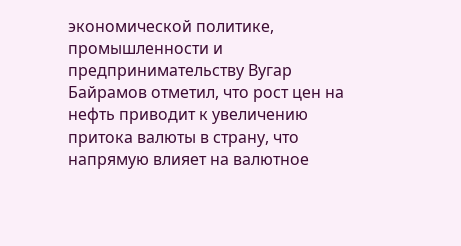экономической политике, промышленности и предпринимательству Вугар Байрамов отметил, что рост цен на нефть приводит к увеличению притока валюты в страну, что напрямую влияет на валютное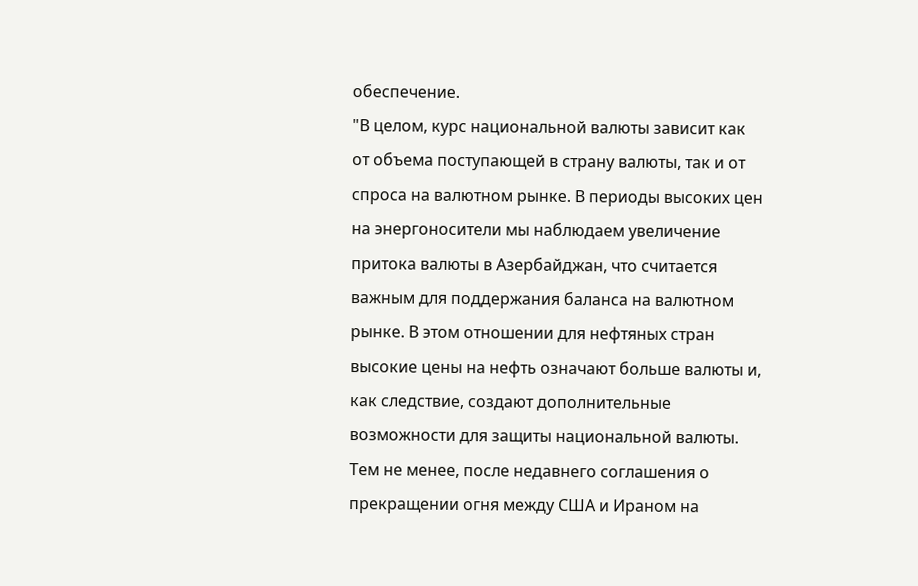обеспечение.
"В целом, курс национальной валюты зависит как от объема поступающей в страну валюты, так и от спроса на валютном рынке. В периоды высоких цен на энергоносители мы наблюдаем увеличение притока валюты в Азербайджан, что считается важным для поддержания баланса на валютном рынке. В этом отношении для нефтяных стран высокие цены на нефть означают больше валюты и, как следствие, создают дополнительные возможности для защиты национальной валюты.
Тем не менее, после недавнего соглашения о прекращении огня между США и Ираном на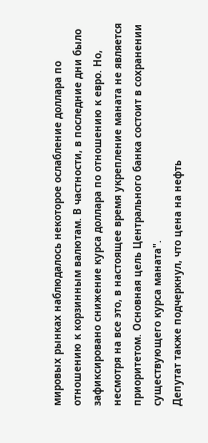мировых рынках наблюдалось некоторое ослабление доллара по отношению к корзинным валютам. В частности, в последние дни было зафиксировано снижение курса доллара по отношению к евро. Но, несмотря на все это, в настоящее время укрепление маната не является приоритетом. Основная цель Центрального банка состоит в сохранении существующего курса маната".
Депутат также подчеркнул, что цена на нефть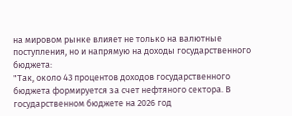на мировом рынке влияет не только на валютные поступления, но и напрямую на доходы государственного бюджета:
"Так, около 43 процентов доходов государственного бюджета формируется за счет нефтяного сектора. В государственном бюджете на 2026 год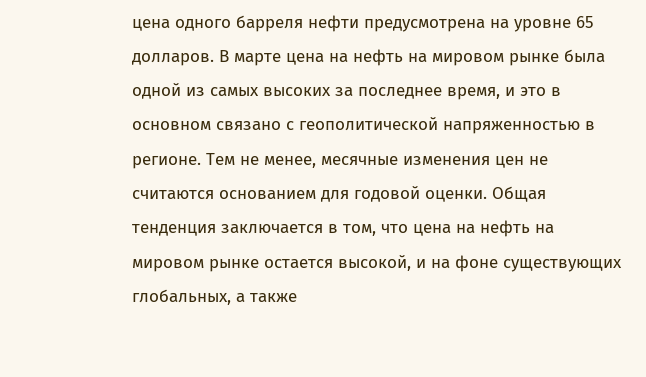цена одного барреля нефти предусмотрена на уровне 65 долларов. В марте цена на нефть на мировом рынке была одной из самых высоких за последнее время, и это в основном связано с геополитической напряженностью в регионе. Тем не менее, месячные изменения цен не считаются основанием для годовой оценки. Общая тенденция заключается в том, что цена на нефть на мировом рынке остается высокой, и на фоне существующих глобальных, а также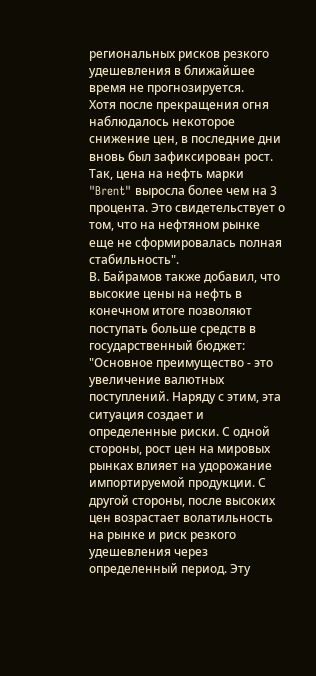региональных рисков резкого удешевления в ближайшее время не прогнозируется.
Хотя после прекращения огня наблюдалось некоторое снижение цен, в последние дни вновь был зафиксирован рост. Так, цена на нефть марки "Brent" выросла более чем на 3 процента. Это свидетельствует о том, что на нефтяном рынке еще не сформировалась полная стабильность".
В. Байрамов также добавил, что высокие цены на нефть в конечном итоге позволяют поступать больше средств в государственный бюджет:
"Основное преимущество - это увеличение валютных поступлений. Наряду с этим, эта ситуация создает и определенные риски. С одной стороны, рост цен на мировых рынках влияет на удорожание импортируемой продукции. С другой стороны, после высоких цен возрастает волатильность на рынке и риск резкого удешевления через определенный период. Эту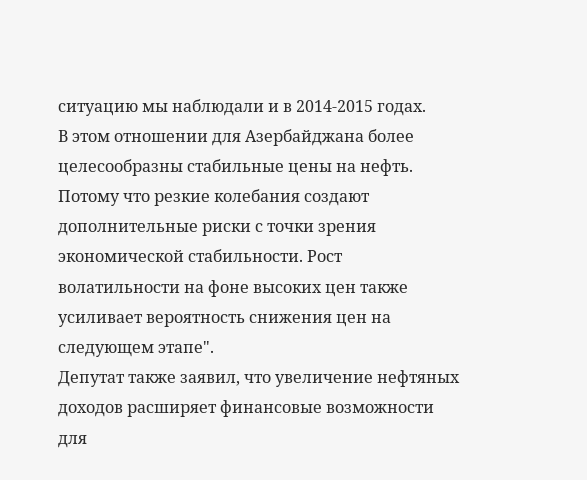ситуацию мы наблюдали и в 2014-2015 годах.
В этом отношении для Азербайджана более целесообразны стабильные цены на нефть. Потому что резкие колебания создают дополнительные риски с точки зрения экономической стабильности. Рост волатильности на фоне высоких цен также усиливает вероятность снижения цен на следующем этапе".
Депутат также заявил, что увеличение нефтяных доходов расширяет финансовые возможности для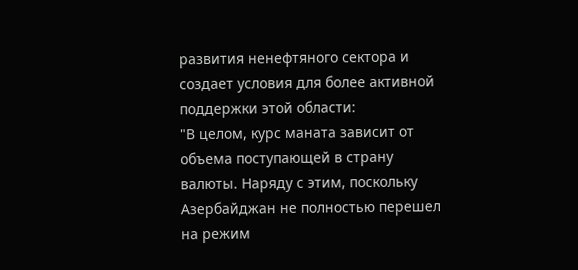развития ненефтяного сектора и создает условия для более активной поддержки этой области:
"В целом, курс маната зависит от объема поступающей в страну валюты. Наряду с этим, поскольку Азербайджан не полностью перешел на режим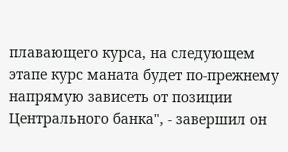плавающего курса, на следующем этапе курс маната будет по-прежнему напрямую зависеть от позиции Центрального банка", - завершил он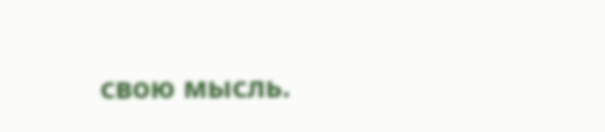свою мысль.